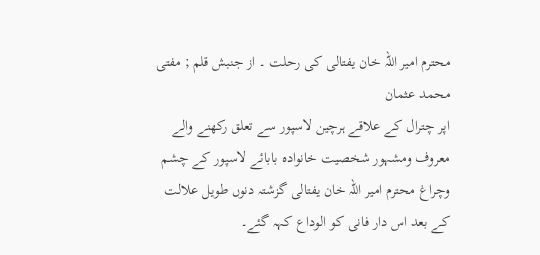محترم امیر اللہ خان یفتالی کی رحلت ۔ از جنبش قلم ; مفتی محمد عثمان
اپر چترال کے علاقے ہرچین لاسپور سے تعلق رکھنے والے معروف ومشہور شخصیت خانوادہ بابائے لاسپور کے چشم وچراغ محترم امیر اللہ خان یفتالی گزشتہ دنوں طویل علالت کے بعد اس دار فانی کو الوداع کہہ گئے۔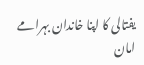یفتالی کا اپنا خاندان بہرامے امان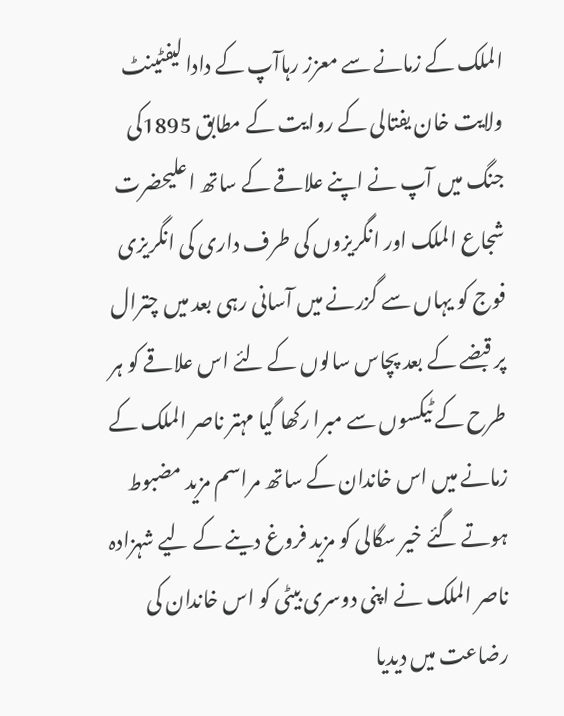الملک کے زمانے سے معزز رہاآپ کے دادا لیفٹینٹ ولایت خان یفتالی کے روایت کے مطابق 1895کی جنگ میں آپ نے اپنے علاقے کے ساتھ اعلیحضرت شجاع الملک اور انگریزوں کی طرف داری کی انگریزی فوج کو یہاں سے گزرنے میں آسانی رہی بعد میں چترال پر قبضے کے بعد پچاس سالوں کے لئے اس علاقے کو ہر طرح کے ٹیکسوں سے مبرا رکھا گیا مہتر ناصر الملک کے زمانے میں اس خاندان کے ساتھ مراسم مزید مضبوط ہوتے گئے خیر سگالی کو مزید فروغ دینے کے لیے شہزادہ ناصر الملک نے اپنی دوسری بیٹی کو اس خاندان کی رضاعت میں دیدیا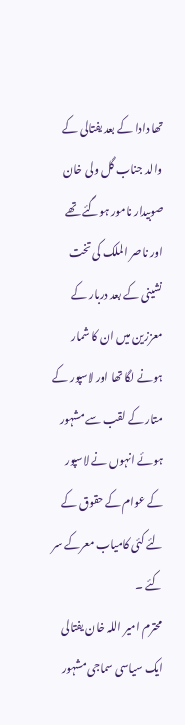تھا دادا کے بعد یفتالی کے والد جناب گل ولی خان صوبیدار نامور ہوگئے تھے اور ناصر الملک کی تخت نشینی کے بعد دربار کے معززین میں ان کا شمار ہونے لگا تھا اور لاسپور کے متار کے لقب سے مشہور ہوئے انہوں نے لاسپور کے عوام کے حقوق کے لئے کئی کامیاب معرکے سر کئے ۔
محترم امیر اللہ خان یفتالی ایک سیاسی سماجی مشہور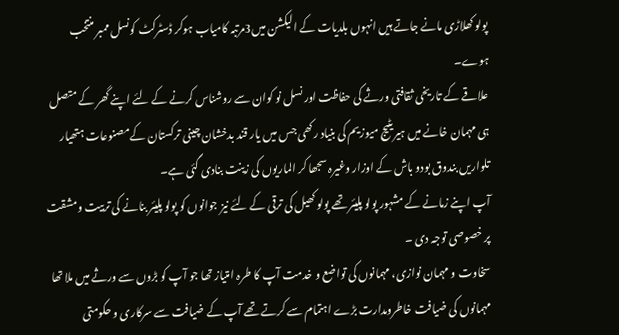پولو کھلاڑی مانے جاتے ہیں انہوں بلدیات کے الیکشن میں3مرتبہ کامیاب ہوکر ڈسٹرکٹ کونسل ممبر منتخب ہوے۔
علاقے کے تاریخی ثقافتی ورثے کی حفاظت اور نسل نو کوان سے روشناس کرنے کے لئے اپنے گھر کے متصل ہی مہمان خانے میں ہیریٹیج میوزیم کی بنیاد رکھی جس میں یار قند بدخشان چینی ترکستان کےمصنوعات ہتھیار تلواریں بندوق بودو باش کے اوزار وغیرہ سجھا کر الماریوں کی زینت بنادی گئی ہے۔
آپ اپنے زمانے کے مشہور پولو پلیئر تھے پولو کھیل کی ترقی کے لئے نیز جوانوں کو پولو پلیئر بنانے کی تربیت ومشقت پر خصوصی توجہ دی ۔
سخاوت و مہمان نوازی، مہمانوں کی تواضع و خدمت آپ کا طرہ امتیاز تھا جو آپ کو بڑوں سے ورثے میں ملا تھا مہمانوں کی ضیافت خاطرومدارت بڑے اہتمام سے کرتے تھے آپ کے ضیافت سے سرکاری و حکومتی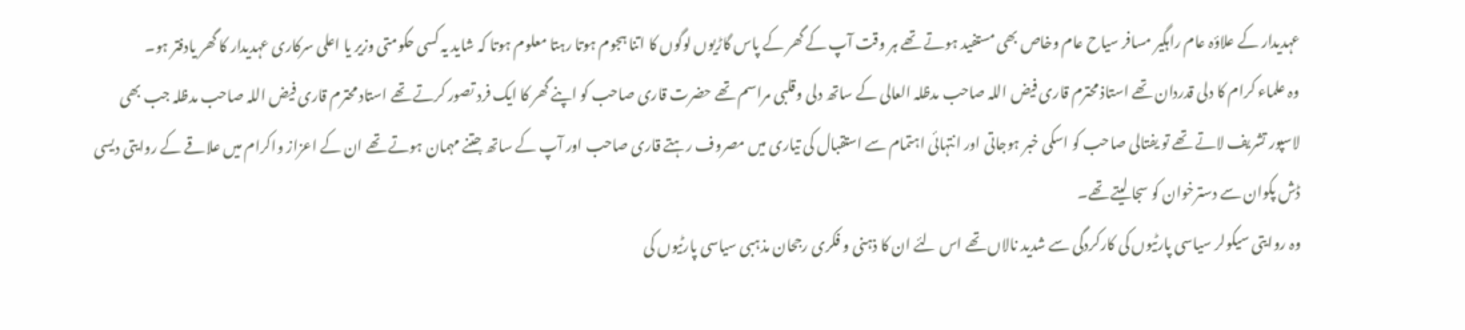عہدیدار کے علاؤہ عام راہگیر مسافر سیاح عام وخاص بھی مستفید ہوتے تھے ہر وقت آپ کے گھر کے پاس گاڑیوں لوگوں کا اتنا ہجوم ہوتا رہتا معلوم ہوتا کہ شاید یہ کسی حکومتی وزیر یا اعلی سرکاری عہدیدار کا گھر یادفتر ہو۔
وہ علماء کرام کا دلی قدردان تھے استاذ محترم قاری فیض اللہ صاحب مدظلہ العالی کے ساتھ دلی وقلبی مراسم تھے حضرت قاری صاحب کو اپنے گھر کا ایک فرد تصور کرتے تھے استاد محترم قاری فیض اللہ صاحب مدظلہ جب بھی لاسپور تشریف لاتے تھے تو یفتالی صاحب کو اسکی خبر ہوجاتی اور انتہائی اہتمام سے استقبال کی تیاری میں مصروف رہتے قاری صاحب اور آپ کے ساتھ جتنے مہمان ہوتے تھے ان کے اعزاز واکرام میں علاقے کے روایتی دیسی ڈش پکوان سے دسترخوان کو سجا لیتے تھے۔
وہ روایتی سیکولر سیاسی پارٹیوں کی کارکردگی سے شدید نالاں تھے اس لئے ان کا ذہنی و فکری رجحان مذہبی سیاسی پارٹیوں کی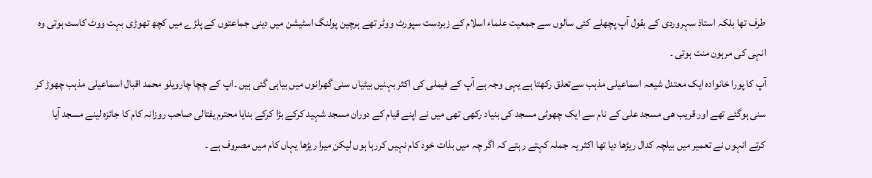طرف تھا بلکہ استاذ سہروردی کے بقول آپ پچھلے کئی سالوں سے جمعیت علماء اسلام کے زبردست سپورٹ ووٹر تھے ہرچین پولنگ اسٹیشن میں دینی جماعتوں کے پلڑے میں کچھ تھوڑی بہت ووٹ کاسٹ ہوتی وہ انہی کی مرہون منت ہوتی ۔
آپ کا پورا خانوادہ ایک معتدل شیعہ اسماعیلی مذہب سےتعلق رکھتا ہے یہی وجہ ہے آپ کے فیملی کی اکثر بہنیں بیٹیاں سنی گھرانوں میں بیاہی گئی ہیں ۔اپ کے چچا چارویلو محمد اقبال اسماعیلی مذہب چھوڑ کر سنی ہوگئے تھے اور قریب ھی مسجد علی کے نام سے ایک چھوٹی مسجد کی بنیاد رکھی تھی میں نے اپنے قیام کے دوران مسجد شہید کرکے بڑا کرکے بنایا محترم یفتالی صاحب روزانہ کام کا جائزہ لینے مسجد آیا کرتے انہوں نے تعمیر میں بیلچہ کدال ریڑھا دیا تھا اکثر یہ جملہ کہتے رہتے کہ اگر چہ میں بذات خود کام نہیں کررہا ہوں لیکن میرا ریڑھا یہاں کام میں مصروف ہے ۔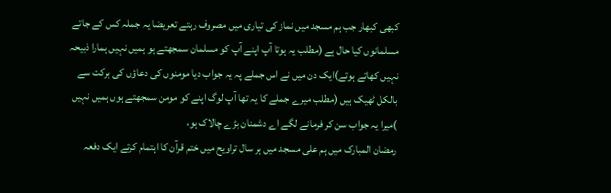کبھی کبھار جب ہم مسجد میں نماز کی تیاری میں مصروف رہتے تعریضا یہ جملہ کس کے جاتے مسلمانوں کیا حال ہے (مطلب یہ ہوتا آپ اپنے آپ کو مسلمان سمجھتے ہو ہمیں نہیں ہمارا ذبیحہ نہیں کھاتے ہوتے)ایک دن میں نے اس جملے پہ یہ جواب دیا مومنوں کی دعاؤں کی برکت سے بالکل ٹھیک ہیں (مطلب میرے جملے کا یہ تھا آپ لوگ اپنے کو مومن سمجھتے ہوں ہمیں نہیں )میرا یہ جواب سن کر فرمانے لگے اے دشمنان بڑے چالاک ہو،
رمضان المبارک میں ہم علی مسجد میں ہر سال تراویح میں ختم قرآن کا اہتمام کرتے ایک دفعہ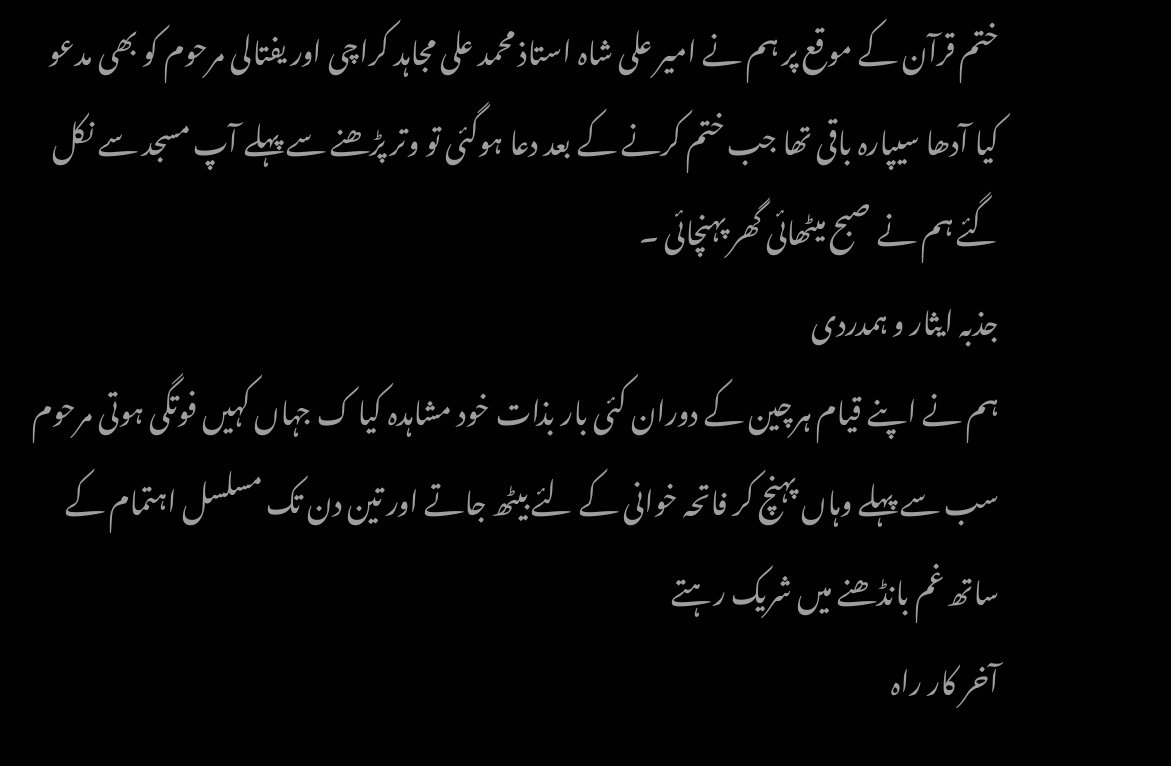ختم قرآن کے موقع پر ہم نے امیر علی شاہ استاذ محمد علی مجاہد کراچی اور یفتالی مرحوم کو بھی مدعو کیا آدھا سیپارہ باقی تھا جب ختم کرنے کے بعد دعا ہوگئی تو وتر پڑھنے سے پہلے آپ مسجد سے نکل گئے ہم نے صبح میٹھائی گھر پہنچائی ۔
جذبہ ایثار و ہمدردی
ہم نے اپنے قیام ہرچین کے دوران کئی بار بذات خود مشاہدہ کیا ک جہاں کہیں فوتگی ہوتی مرحوم سب سے پہلے وہاں پہنچ کر فاتحہ خوانی کے لئے بیٹھ جاتے اور تین دن تک مسلسل اہتمام کے ساتھ غم بانڈھنے میں شریک رہتے
آخر کار راہ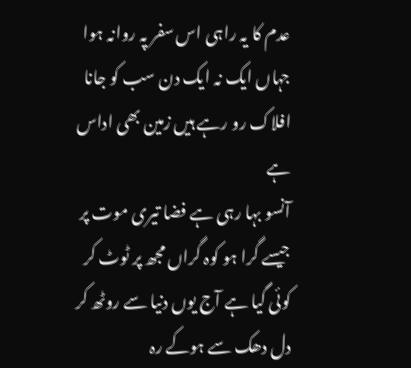عدم کا یہ راہی اس سفر پہ روانہ ہوا جہاں ایک نہ ایک دن سب کو جانا
افلاک رو رہے ہیں زمین بھی اداس ہے
آنسو بہا رہی ہے فضا تیری موت پر
جیسے گرا ہو کوہ گراں مجھ پر ٹوٹ کر
کوئی گیا ہے آج یوں دنیا سے روٹھ کر
دل دھک سے ہوکے رہ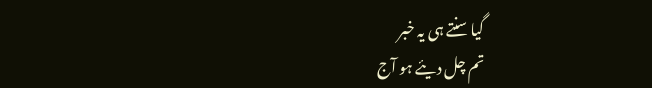گیا سنتے ہی یہ خبر
تم چل دیئے ہو آج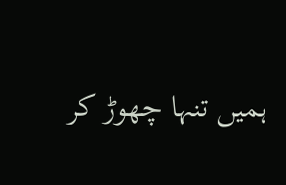ہمیں تنہا چھوڑ کر